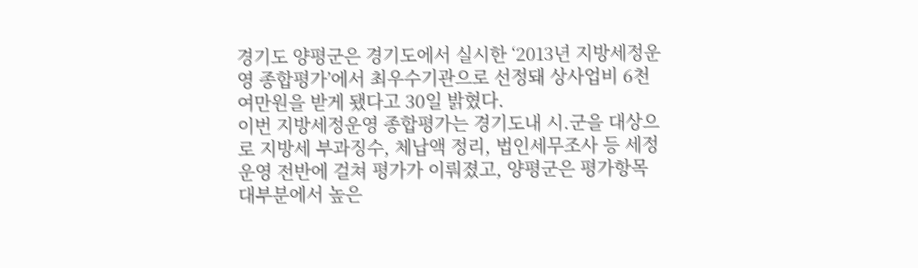경기도 양평군은 경기도에서 실시한 ‘2013년 지방세정운영 종합평가’에서 최우수기관으로 선정돼 상사업비 6천여만원을 받게 됐다고 30일 밝혔다.
이번 지방세정운영 종합평가는 경기도내 시.군을 대상으로 지방세 부과징수, 체납액 정리, 법인세무조사 등 세정운영 전반에 걸쳐 평가가 이뤄졌고, 양평군은 평가항목 대부분에서 높은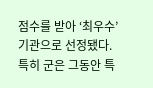점수를 받아 ‘최우수’ 기관으로 선정됐다.
특히 군은 그동안 특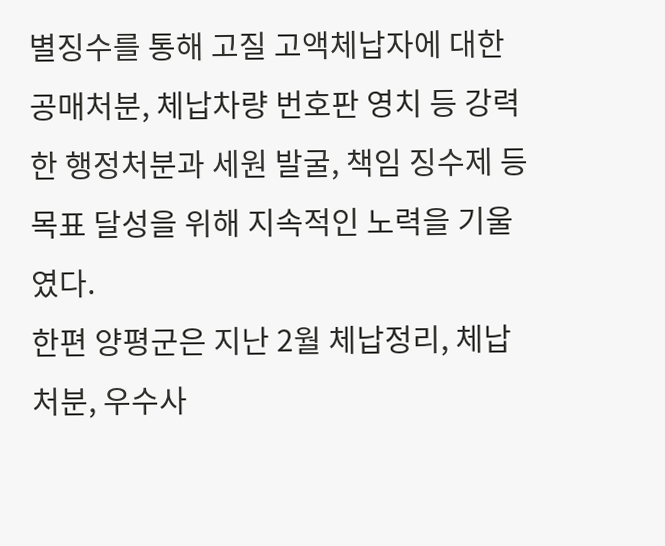별징수를 통해 고질 고액체납자에 대한 공매처분, 체납차량 번호판 영치 등 강력한 행정처분과 세원 발굴, 책임 징수제 등 목표 달성을 위해 지속적인 노력을 기울였다.
한편 양평군은 지난 2월 체납정리, 체납처분, 우수사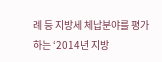례 등 지방세 체납분야를 평가하는 ‘2014년 지방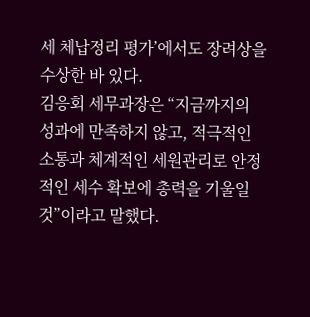세 체납정리 평가’에서도 장려상을 수상한 바 있다.
김응회 세무과장은 “지금까지의 성과에 만족하지 않고, 적극적인 소통과 체계적인 세원관리로 안정적인 세수 확보에 총력을 기울일 것”이라고 말했다.